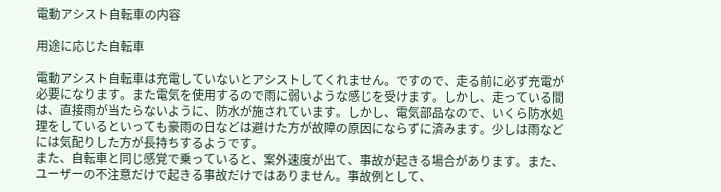電動アシスト自転車の内容

用途に応じた自転車

電動アシスト自転車は充電していないとアシストしてくれません。ですので、走る前に必ず充電が必要になります。また電気を使用するので雨に弱いような感じを受けます。しかし、走っている間は、直接雨が当たらないように、防水が施されています。しかし、電気部品なので、いくら防水処理をしているといっても豪雨の日などは避けた方が故障の原因にならずに済みます。少しは雨などには気配りした方が長持ちするようです。
また、自転車と同じ感覚で乗っていると、案外速度が出て、事故が起きる場合があります。また、ユーザーの不注意だけで起きる事故だけではありません。事故例として、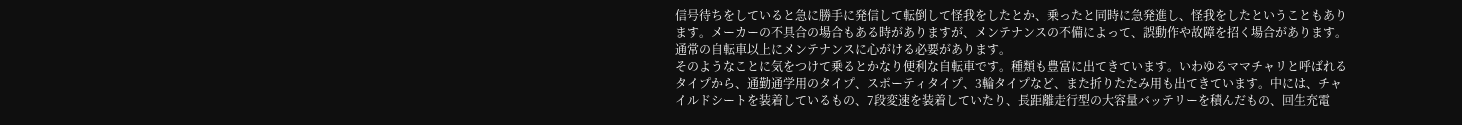信号待ちをしていると急に勝手に発信して転倒して怪我をしたとか、乗ったと同時に急発進し、怪我をしたということもあります。メーカーの不具合の場合もある時がありますが、メンテナンスの不備によって、誤動作や故障を招く場合があります。通常の自転車以上にメンテナンスに心がける必要があります。
そのようなことに気をつけて乗るとかなり便利な自転車です。種類も豊富に出てきています。いわゆるママチャリと呼ばれるタイプから、通勤通学用のタイプ、スポーティタイプ、3輪タイプなど、また折りたたみ用も出てきています。中には、チャイルドシートを装着しているもの、7段変速を装着していたり、長距離走行型の大容量バッテリーを積んだもの、回生充電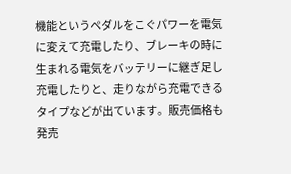機能というペダルをこぐパワーを電気に変えて充電したり、ブレーキの時に生まれる電気をバッテリーに継ぎ足し充電したりと、走りながら充電できるタイプなどが出ています。販売価格も発売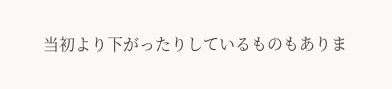当初より下がったりしているものもありま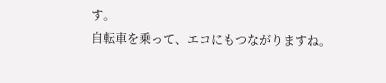す。
自転車を乗って、エコにもつながりますね。